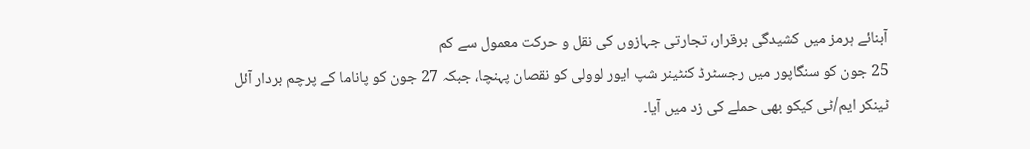آبنائے ہرمز میں کشیدگی برقرار، تجارتی جہازوں کی نقل و حرکت معمول سے کم
25 جون کو سنگاپور میں رجسٹرڈ کنٹینر شپ ایور لوولی کو نقصان پہنچا، جبکہ 27 جون کو پاناما کے پرچم بردار آئل ٹینکر ایم/ٹی کیکو بھی حملے کی زد میں آیا۔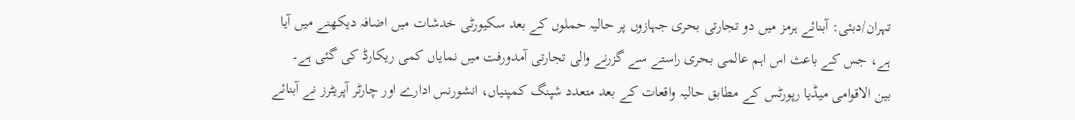تہران/دبئی: آبنائے ہرمز میں دو تجارتی بحری جہازوں پر حالیہ حملوں کے بعد سکیورٹی خدشات میں اضافہ دیکھنے میں آیا ہے، جس کے باعث اس اہم عالمی بحری راستے سے گزرنے والی تجارتی آمدورفت میں نمایاں کمی ریکارڈ کی گئی ہے۔
بین الاقوامی میڈیا رپورٹس کے مطابق حالیہ واقعات کے بعد متعدد شپنگ کمپنیاں، انشورنس ادارے اور چارٹر آپریٹرز نے آبنائے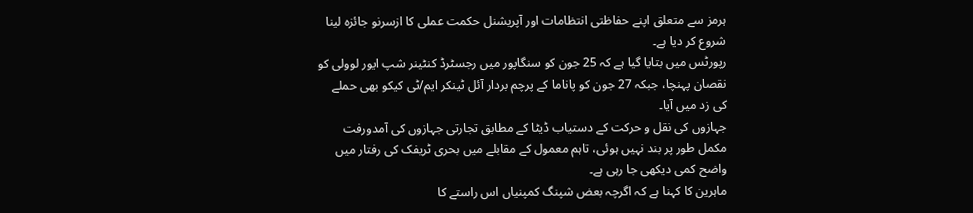ہرمز سے متعلق اپنے حفاظتی انتظامات اور آپریشنل حکمت عملی کا ازسرنو جائزہ لینا شروع کر دیا ہے۔
رپورٹس میں بتایا گیا ہے کہ 25 جون کو سنگاپور میں رجسٹرڈ کنٹینر شپ ایور لوولی کو نقصان پہنچا، جبکہ 27 جون کو پاناما کے پرچم بردار آئل ٹینکر ایم/ٹی کیکو بھی حملے کی زد میں آیا۔
جہازوں کی نقل و حرکت کے دستیاب ڈیٹا کے مطابق تجارتی جہازوں کی آمدورفت مکمل طور پر بند نہیں ہوئی، تاہم معمول کے مقابلے میں بحری ٹریفک کی رفتار میں واضح کمی دیکھی جا رہی ہے۔
ماہرین کا کہنا ہے کہ اگرچہ بعض شپنگ کمپنیاں اس راستے کا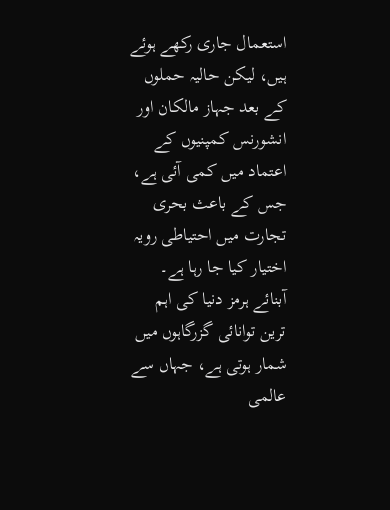استعمال جاری رکھے ہوئے ہیں، لیکن حالیہ حملوں کے بعد جہاز مالکان اور انشورنس کمپنیوں کے اعتماد میں کمی آئی ہے، جس کے باعث بحری تجارت میں احتیاطی رویہ اختیار کیا جا رہا ہے۔
آبنائے ہرمز دنیا کی اہم ترین توانائی گزرگاہوں میں شمار ہوتی ہے، جہاں سے عالمی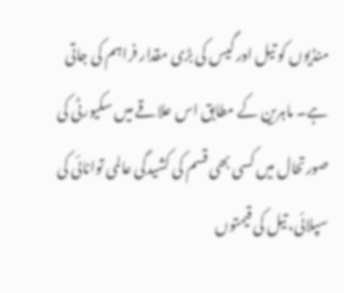منڈیوں کو تیل اور گیس کی بڑی مقدار فراہم کی جاتی ہے۔ ماہرین کے مطابق اس علاقے میں سکیورٹی کی صورتحال میں کسی بھی قسم کی کشیدگی عالمی توانائی کی سپلائی، تیل کی قیمتوں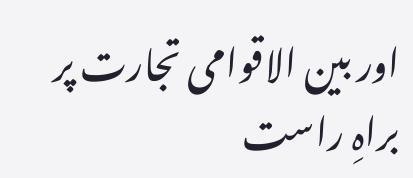اور بین الاقوامی تجارت پر براہِ راست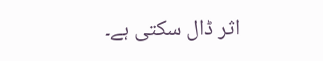اثر ڈال سکتی ہے۔